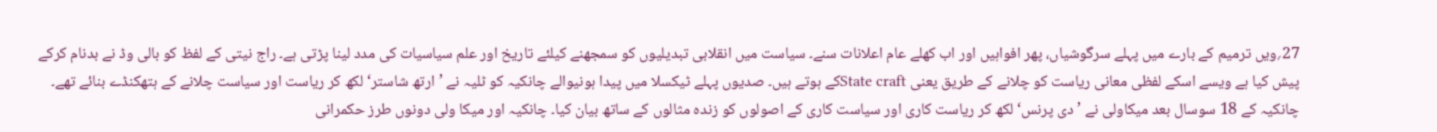27؍ویں ترمیم کے بارے میں پہلے سرگوشیاں، پھر افواہیں اور اب کھلے عام اعلانات سنے۔ سیاست میں انقلابی تبدیلیوں کو سمجھنے کیلئے تاریخ اور علم سیاسیات کی مدد لینا پڑتی ہے۔ راج نیتی کے لفظ کو بالی وڈ نے بدنام کرکے پیش کیا ہے ویسے اسکے لفظی معانی ریاست کو چلانے کے طریق یعنی State craftکے ہوتے ہیں۔ صدیوں پہلے ٹیکسلا میں پیدا ہونیوالے چانکیہ کو ٹلیہ نے ’ارتھ شاستر‘ لکھ کر ریاست اور سیاست چلانے کے ہتھکنڈے بنائے تھے۔ چانکیہ کے 18 سوسال بعد میکاولی نے ’دی پرنس‘ لکھ کر ریاست کاری اور سیاست کاری کے اصولوں کو زندہ مثالوں کے ساتھ بیان کیا۔ چانکیہ اور میکا ولی دونوں طرز حکمرانی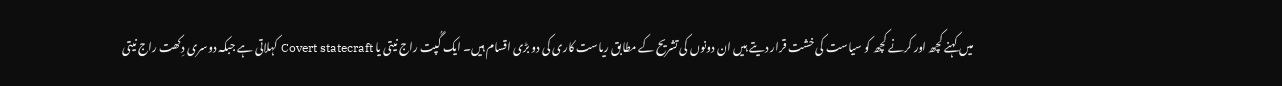میں کہنے کچھ اور کرنے کچھ کو سیاست کی خشت قرار دیتے ہیں ان دونوں کی تشریح کے مطابق ریاست کاری کی دو بڑی اقسام ہیں۔ ایک گُپت راج نیتی یا Covert statecraft کہلاتی ہے جبکہ دوسری دِکھت راج نیتی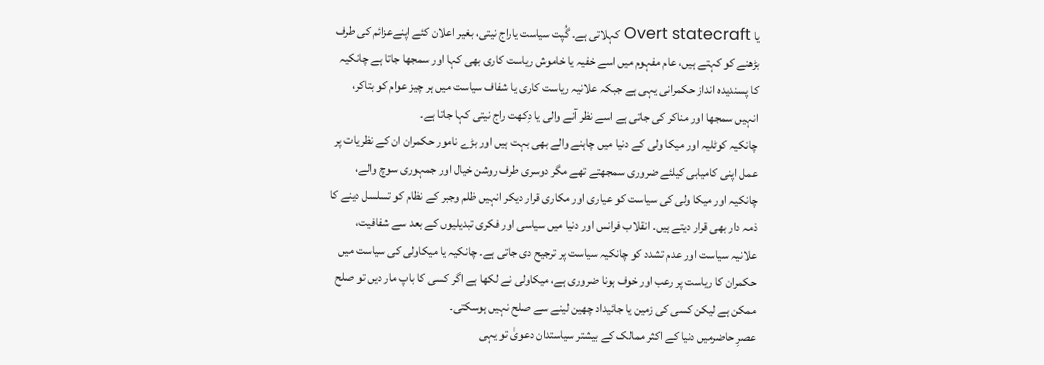یا Overt statecraft کہلاتی ہے۔ گُپت سیاست یاراج نیتی، بغیر اعلان کئے اپنےعزائم کی طرف بڑھنے کو کہتے ہیں، عام مفہوم میں اسے خفیہ یا خاموش ریاست کاری بھی کہا اور سمجھا جاتا ہے چانکیہ کا پسندیدہ انداز حکمرانی یہی ہے جبکہ علانیہ ریاست کاری یا شفاف سیاست میں ہر چیز عوام کو بتاکر، انہیں سمجھا اور مناکر کی جاتی ہے اسے نظر آنے والی یا دِکھت راج نیتی کہا جاتا ہے۔
چانکیہ کوٹلیہ اور میکا ولی کے دنیا میں چاہنے والے بھی بہت ہیں اور بڑے نامور حکمران ان کے نظریات پر عمل اپنی کامیابی کیلئے ضروری سمجھتے تھے مگر دوسری طرف روشن خیال اور جمہوری سوچ والے، چانکیہ اور میکا ولی کی سیاست کو عیاری اور مکاری قرار دیکر انہیں ظلم وجبر کے نظام کو تسلسل دینے کا ذمہ دار بھی قرار دیتے ہیں۔ انقلاب فرانس اور دنیا میں سیاسی اور فکری تبدیلیوں کے بعد سے شفافیت، علانیہ سیاست اور عدم تشدد کو چانکیہ سیاست پر ترجیح دی جاتی ہے۔ چانکیہ یا میکاولی کی سیاست میں حکمران کا ریاست پر رعب اور خوف ہونا ضروری ہے، میکاولی نے لکھا ہے اگر کسی کا باپ مار دیں تو صلح ممکن ہے لیکن کسی کی زمین یا جائیداد چھین لینے سے صلح نہیں ہوسکتی۔
عصرِ حاضرمیں دنیا کے اکثر ممالک کے بیشتر سیاستدان دعویٰ تو یہی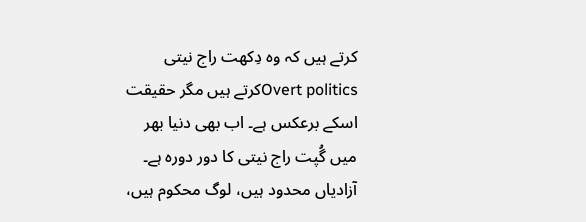کرتے ہیں کہ وہ دِکھت راج نیتی Overt politicsکرتے ہیں مگر حقیقت اسکے برعکس ہے۔ اب بھی دنیا بھر میں گُپت راج نیتی کا دور دورہ ہے۔ آزادیاں محدود ہیں، لوگ محکوم ہیں،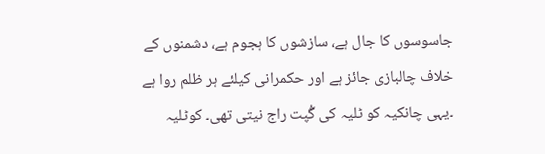جاسوسوں کا جال ہے، سازشوں کا ہجوم ہے، دشمنوں کے خلاف چالبازی جائز ہے اور حکمرانی کیلئے ہر ظلم روا ہے ۔یہی چانکیہ کو ٹلیہ کی گُپت راج نیتی تھی۔ کوٹلیہ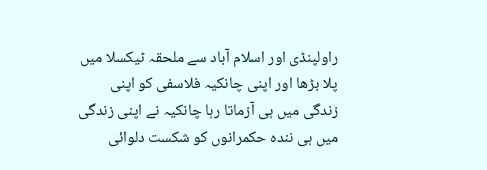راولپنڈی اور اسلام آباد سے ملحقہ ٹیکسلا میں پلا بڑھا اور اپنی چانکیہ فلاسفی کو اپنی زندگی میں ہی آزماتا رہا چانکیہ نے اپنی زندگی میں ہی نندہ حکمرانوں کو شکست دلوائی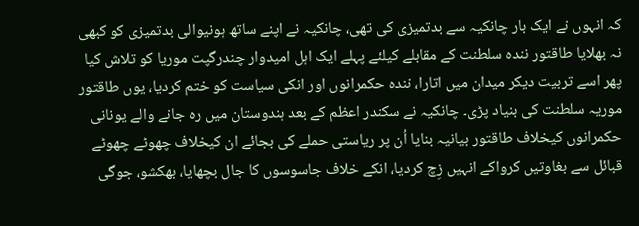کہ انہوں نے ایک بار چانکیہ سے بدتمیزی کی تھی، چانکیہ نے اپنے ساتھ ہونیوالی بدتمیزی کو کبھی نہ بھلایا طاقتور نندہ سلطنت کے مقابلے کیلئے پہلے ایک اہل امیدوار چندرگپت موریا کو تلاش کیا پھر اسے تربیت دیکر میدان میں اتارا، نندہ حکمرانوں اور انکی سیاست کو ختم کردیا، یوں طاقتور موریہ سلطنت کی بنیاد پڑی۔ چانکیہ نے سکندر اعظم کے بعد ہندوستان میں رہ جانے والے یونانی حکمرانوں کیخلاف طاقتور بیانیہ بنایا اُن پر ریاستی حملے کی بجائے ان کیخلاف چھوٹے چھوٹے قبائل سے بغاوتیں کرواکے انہیں زِچ کردیا، انکے خلاف جاسوسوں کا جال بچھایا، بھکشو، جوگی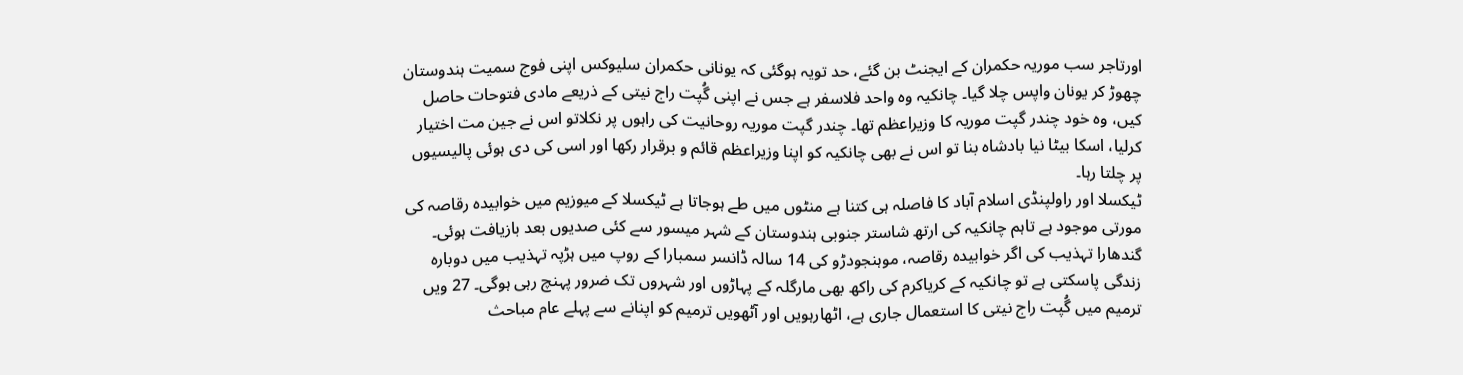اورتاجر سب موریہ حکمران کے ایجنٹ بن گئے، حد تویہ ہوگئی کہ یونانی حکمران سلیوکس اپنی فوج سمیت ہندوستان چھوڑ کر یونان واپس چلا گیا۔ چانکیہ وہ واحد فلاسفر ہے جس نے اپنی گُپت راج نیتی کے ذریعے مادی فتوحات حاصل کیں، وہ خود چندر گپت موریہ کا وزیراعظم تھا۔ چندر گپت موریہ روحانیت کی راہوں پر نکلاتو اس نے جین مت اختیار کرلیا، اسکا بیٹا نیا بادشاہ بنا تو اس نے بھی چانکیہ کو اپنا وزیراعظم قائم و برقرار رکھا اور اسی کی دی ہوئی پالیسیوں پر چلتا رہا۔
ٹیکسلا اور راولپنڈی اسلام آباد کا فاصلہ ہی کتنا ہے منٹوں میں طے ہوجاتا ہے ٹیکسلا کے میوزیم میں خوابیدہ رقاصہ کی مورتی موجود ہے تاہم چانکیہ کی ارتھ شاستر جنوبی ہندوستان کے شہر میسور سے کئی صدیوں بعد بازیافت ہوئی۔ گندھارا تہذیب کی اگر خوابیدہ رقاصہ، موہنجودڑو کی 14 سالہ ڈانسر سمبارا کے روپ میں ہڑپہ تہذیب میں دوبارہ زندگی پاسکتی ہے تو چانکیہ کے کریاکرم کی راکھ بھی مارگلہ کے پہاڑوں اور شہروں تک ضرور پہنچ رہی ہوگی۔ 27 ویں ترمیم میں گُپت راج نیتی کا استعمال جاری ہے، اٹھارہویں اور آٹھویں ترمیم کو اپنانے سے پہلے عام مباحث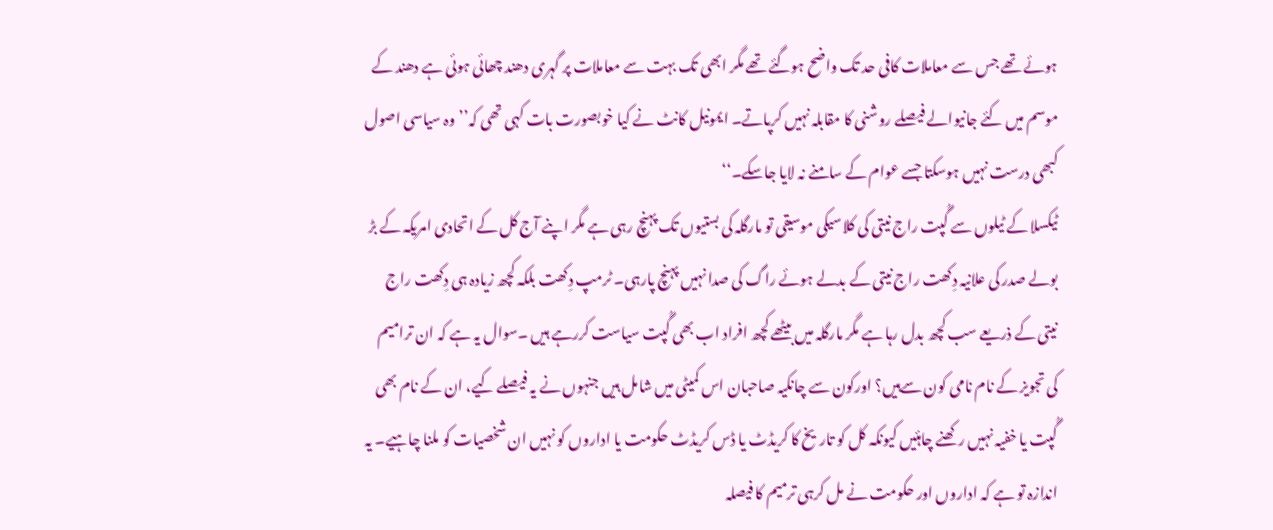ہوئے تھے جس سے معاملات کافی حد تک واضح ہوگئے تھے مگر ابھی تک بہت سے معاملات پر گہری دھند چھائی ہوئی ہے دھند کے موسم میں کئے جانیوالے فیصلے روشنی کا مقابلہ نہیں کرپاتے۔ ایمونیل کانٹ نے کیا خوبصورت بات کہی تھی کہ’’ وہ سیاسی اصول کبھی درست نہیں ہوسکتا جسے عوام کے سامنے نہ لایا جاسکے۔‘‘
ٹیکسلا کے ٹیلوں سے گُپت راج نیتی کی کلاسیکی موسیقی تو مارگلہ کی بستیوں تک پہنچ رہی ہے مگر اپنے آج کل کے اتحادی امریکہ کے بڑ بولے صدر کی علانیہ دِکھت راج نیتی کے بدلے ہوئے راگ کی صدا نہیں پہنچ پارہی۔ ٹرمپ دِکھت بلکہ کچھ زیادہ ہی دِکھت راج نیتی کے ذریعے سب کچھ بدل رہا ہے مگر مارگلہ میں بیٹھے کچھ افراد اب بھی گُپت سیاست کررہے ہیں ۔سوال یہ ہے کہ ان ترامیم کی تجویز کے نام نامی کون سےہیں؟ اورکون سے چانکیہ صاحبان اس کمیٹی میں شامل ہیں جنہوں نے یہ فیصلے کیے، ان کے نام بھی گُپت یا خفیہ نہیں رکھنے چاہئیں کیونکہ کل کو تاریخ کا کریڈٹ یا ڈس کریڈٹ حکومت یا اداروں کو نہیں ان شخصیات کو ملنا چاہیے۔ یہ اندازہ تو ہے کہ اداروں اور حکومت نے مل کرہی ترمیم کا فیصلہ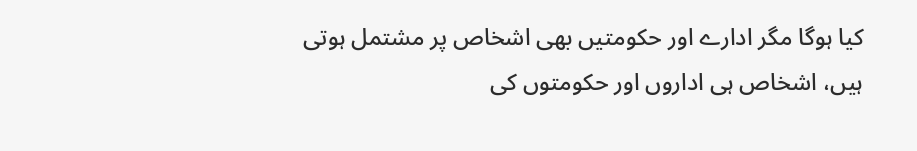کیا ہوگا مگر ادارے اور حکومتیں بھی اشخاص پر مشتمل ہوتی ہیں، اشخاص ہی اداروں اور حکومتوں کی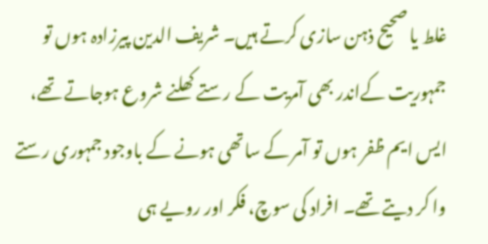غلط یا صحیح ذہن سازی کرتے ہیں۔ شریف الدین پیرزادہ ہوں تو جمہوریت کےاندر بھی آمریت کے رستے کھلنے شروع ہوجاتے تھے، ایس ایم ظفر ہوں تو آمر کے ساتھی ہونے کے باوجود جمہوری رستے وا کر دیتے تھے۔ افراد کی سوچ، فکر اور رویے ہی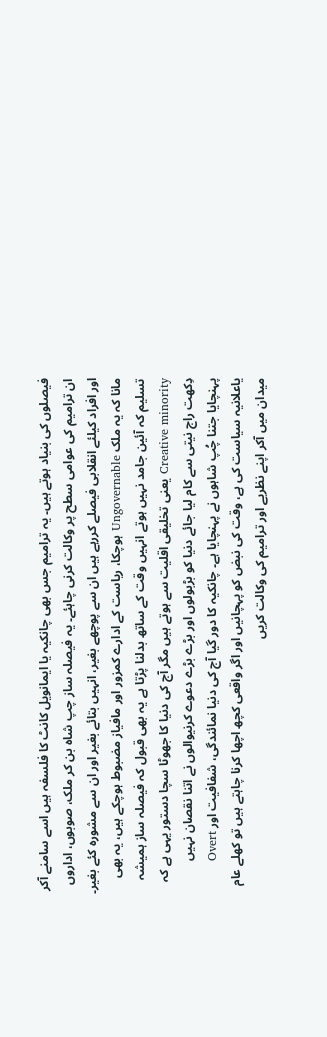فیصلوں کی بنیاد ہوتے ہیں۔ یہ ترامیم جس بھی چانکیہ یا ایمانویل کانٹ کا فلسفہ ہیں اسے سامنے آکر ان ترامیم کی عوامی سطح پر وکالت کرنی چاہئے۔ یہ فیصلہ ساز چپ شاہ بن کر ملک، صوبوں، اداروں اور افراد کیلئے انقلابی فیصلے کررہے ہیں ان سے پوچھے بغیر، انہیں بتائے بغیر اور ان سے مشورہ کئے بغیر۔
مانا کہ یہ ملک Ungovernable ہوچکا، ریاست کے ادارے کمزور اور مافیاز مضبوط ہوچکے ہیں، یہ بھی تسلیم کہ آئین جامد نہیں ہوتے انہیں وقت کے ساتھ بدلنا پڑتا ہے یہ بھی قبول کہ فیصلہ ساز ہمیشہ Creative minority یعنی تخلیقی اقلیت سے ہوتے ہیں مگر آج کی دنیا کا جھوٹا سچا دستور یہی ہے کہ دِکھت راج نیتی سے کام لیا جائے دنیا کو بڑبولوں اور بڑے بڑے دعوے کرنیوالوں نے اتنا نقصان نہیں پہنچایا جتنا چُپ شاہوں نے پہنچایا ہے۔ چانکیہ کا دور گیا آج کی دنیا نمائندگی، شفافیت اور Overt یاعلانیہ سیاست کی ہے، وقت کی نبض کو پہچانیں اور اگر واقعی کچھ اچھا کرنا چاہتے ہیں تو کھلے عام میدان میں آکر اپنے نظریے اور ترامیم کی وکالت کریں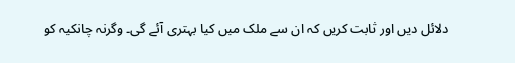دلائل دیں اور ثابت کریں کہ ان سے ملک میں کیا بہتری آئے گی۔ وگرنہ چانکیہ کو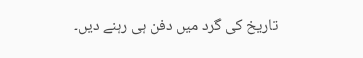تاریخ کی گرد میں دفن ہی رہنے دیں۔